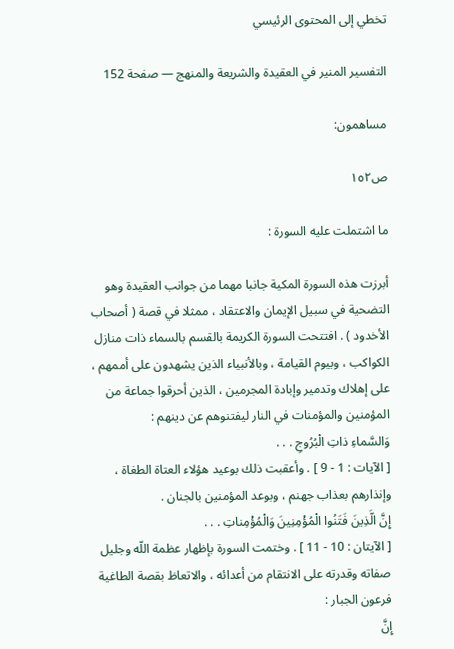تخطي إلى المحتوى الرئيسي

التفسير المنير في العقيدة والشريعة والمنهج — صفحة 152

مساهمون:

ص١٥٢

ما اشتملت عليه السورة :

أبرزت هذه السورة المكية جانبا مهما من جوانب العقيدة وهو التضحية في سبيل الإيمان والاعتقاد ، ممثلا في قصة ( أصحاب الأخدود ) . افتتحت السورة الكريمة بالقسم بالسماء ذات منازل الكواكب ، وبيوم القيامة ، وبالأنبياء الذين يشهدون على أممهم ، على إهلاك وتدمير وإبادة المجرمين ، الذين أحرقوا جماعة من المؤمنين والمؤمنات في النار ليفتنوهم عن دينهم :
وَالسَّماءِ ذاتِ الْبُرُوجِ . . .
[ الآيات : 1 - 9 ] . وأعقبت ذلك بوعيد هؤلاء العتاة الطغاة ، وإنذارهم بعذاب جهنم ، وبوعد المؤمنين بالجنان .
إِنَّ الَّذِينَ فَتَنُوا الْمُؤْمِنِينَ وَالْمُؤْمِناتِ . . .
[ الآيتان : 10 - 11 ] . وختمت السورة بإظهار عظمة اللّه وجليل صفاته وقدرته على الانتقام من أعدائه ، والاتعاظ بقصة الطاغية فرعون الجبار :
إِنَّ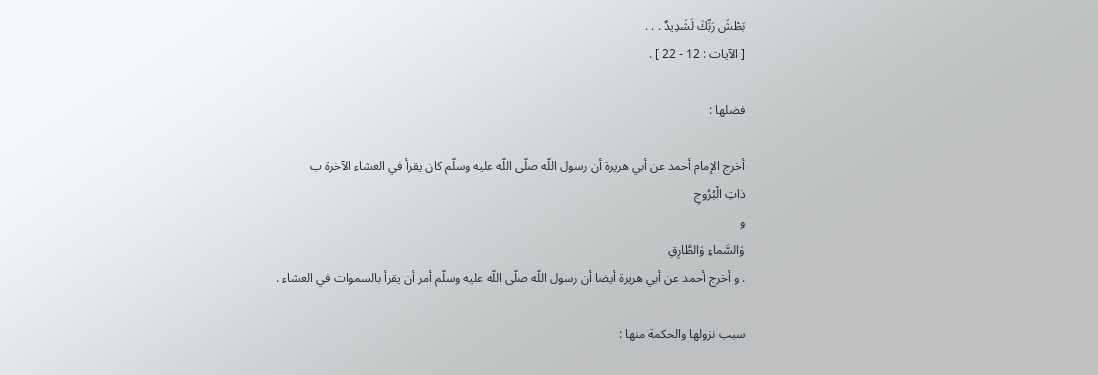بَطْشَ رَبِّكَ لَشَدِيدٌ . . .
[ الآيات : 12 - 22 ] .

فضلها :

أخرج الإمام أحمد عن أبي هريرة أن رسول اللّه صلّى اللّه عليه وسلّم كان يقرأ في العشاء الآخرة ب
ذاتِ الْبُرُوجِ
و
وَالسَّماءِ وَالطَّارِقِ
. و أخرج أحمد عن أبي هريرة أيضا أن رسول اللّه صلّى اللّه عليه وسلّم أمر أن يقرأ بالسموات في العشاء .

سبب نزولها والحكمة منها :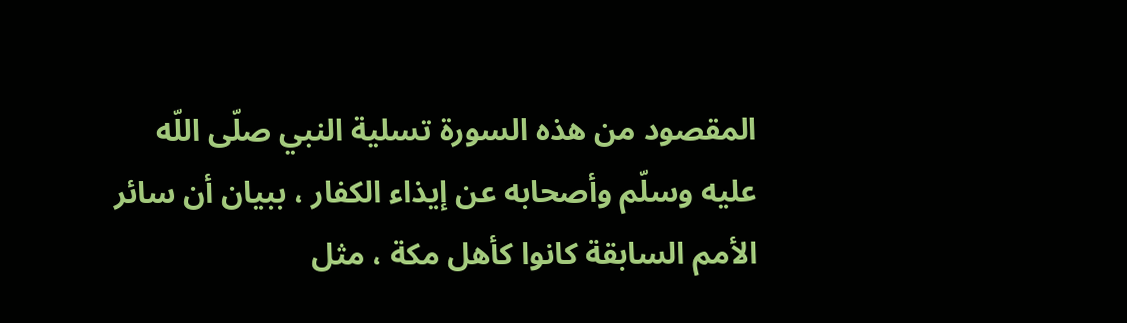المقصود من هذه السورة تسلية النبي صلّى اللّه عليه وسلّم وأصحابه عن إيذاء الكفار ، ببيان أن سائر الأمم السابقة كانوا كأهل مكة ، مثل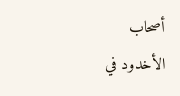أصحاب الأخدود في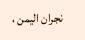نجران اليمن ،